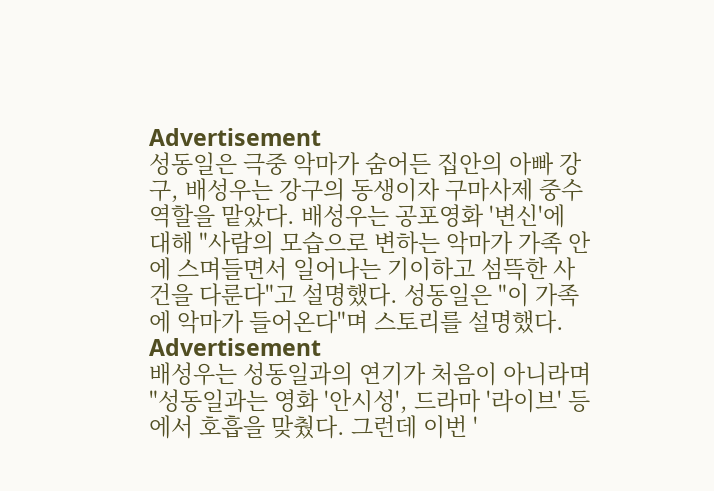Advertisement
성동일은 극중 악마가 숨어든 집안의 아빠 강구, 배성우는 강구의 동생이자 구마사제 중수 역할을 맡았다. 배성우는 공포영화 '변신'에 대해 "사람의 모습으로 변하는 악마가 가족 안에 스며들면서 일어나는 기이하고 섬뜩한 사건을 다룬다"고 설명했다. 성동일은 "이 가족에 악마가 들어온다"며 스토리를 설명했다.
Advertisement
배성우는 성동일과의 연기가 처음이 아니라며 "성동일과는 영화 '안시성', 드라마 '라이브' 등에서 호흡을 맞췄다. 그런데 이번 '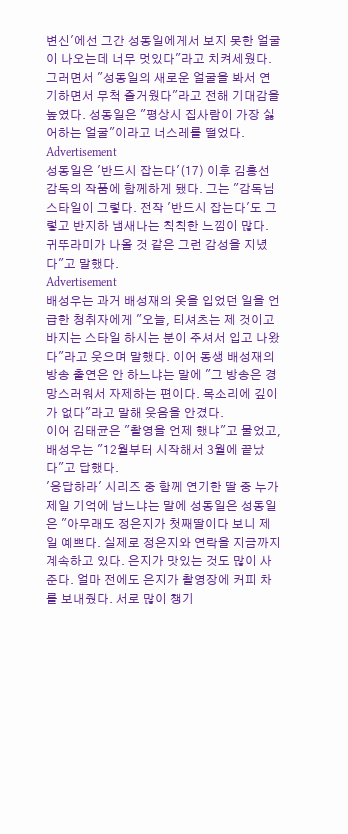변신'에선 그간 성동일에게서 보지 못한 얼굴이 나오는데 너무 멋있다"라고 치켜세웠다. 그러면서 "성동일의 새로운 얼굴을 봐서 연기하면서 무척 즐거웠다"라고 전해 기대감을 높였다. 성동일은 "평상시 집사람이 가장 싫어하는 얼굴"이라고 너스레를 떨었다.
Advertisement
성동일은 '반드시 잡는다'(17) 이후 김홍선 감독의 작품에 함께하게 됐다. 그는 "감독님 스타일이 그렇다. 전작 '반드시 잡는다'도 그렇고 반지하 냄새나는 칙칙한 느낌이 많다. 귀뚜라미가 나올 것 같은 그런 감성을 지녔다"고 말했다.
Advertisement
배성우는 과거 배성재의 옷을 입었던 일을 언급한 청취자에게 "오늘, 티셔츠는 제 것이고 바지는 스타일 하시는 분이 주셔서 입고 나왔다"라고 웃으며 말했다. 이어 동생 배성재의 방송 출연은 안 하느냐는 말에 "그 방송은 경망스러워서 자제하는 편이다. 목소리에 깊이가 없다"라고 말해 웃음을 안겼다.
이어 김태균은 "촬영을 언제 했냐"고 물었고, 배성우는 "12월부터 시작해서 3월에 끝났다"고 답했다.
'응답하라' 시리즈 중 함께 연기한 딸 중 누가 제일 기억에 남느냐는 말에 성동일은 성동일은 "아무래도 정은지가 첫째딸이다 보니 제일 예쁘다. 실제로 정은지와 연락을 지금까지 계속하고 있다. 은지가 맛있는 것도 많이 사준다. 얼마 전에도 은지가 촬영장에 커피 차를 보내줬다. 서로 많이 챙기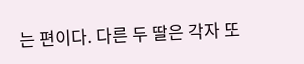는 편이다. 다른 두 딸은 각자 또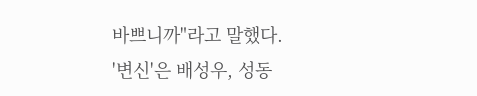바쁘니까"라고 말했다.
'변신'은 배성우, 성동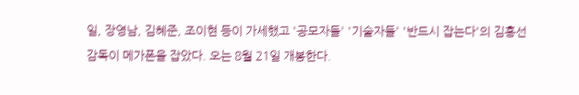일, 장영남, 김혜준, 조이현 등이 가세했고 '공모자들' '기술자들' '반드시 잡는다'의 김홍선 감독이 메가폰을 잡았다. 오는 8월 21일 개봉한다.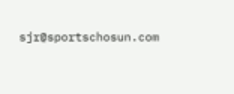sjr@sportschosun.com